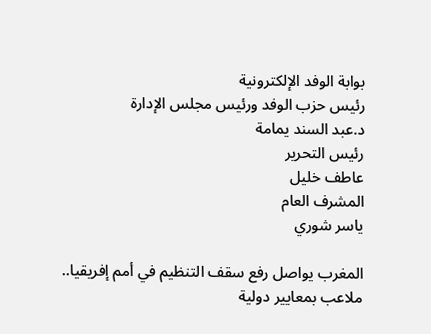بوابة الوفد الإلكترونية
رئيس حزب الوفد ورئيس مجلس الإدارة
د.عبد السند يمامة
رئيس التحرير
عاطف خليل
المشرف العام
ياسر شوري

المغرب يواصل رفع سقف التنظيم في أمم إفريقيا.. ملاعب بمعايير دولية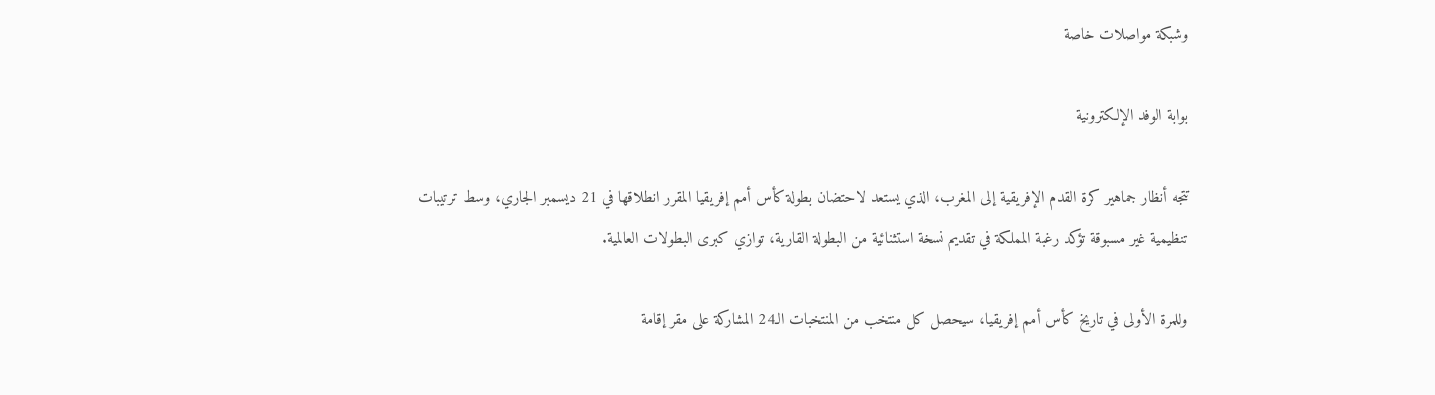وشبكة مواصلات خاصة

بوابة الوفد الإلكترونية

تتجه أنظار جماهير كرة القدم الإفريقية إلى المغرب، الذي يستعد لاحتضان بطولة كأس أمم إفريقيا المقرر انطلاقها في 21 ديسمبر الجاري، وسط ترتيبات تنظيمية غير مسبوقة تؤكد رغبة المملكة في تقديم نسخة استثنائية من البطولة القارية، توازي كبرى البطولات العالمية.

وللمرة الأولى في تاريخ كأس أمم إفريقيا، سيحصل كل منتخب من المنتخبات الـ24 المشاركة على مقر إقامة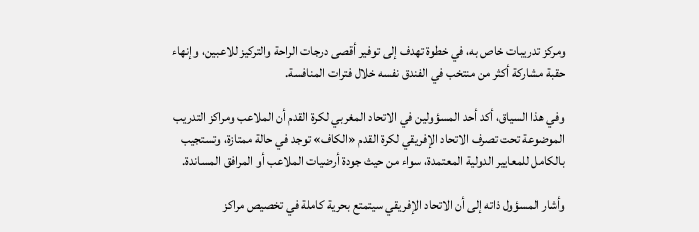ومركز تدريبات خاص به، في خطوة تهدف إلى توفير أقصى درجات الراحة والتركيز للاعبين، وإنهاء حقبة مشاركة أكثر من منتخب في الفندق نفسه خلال فترات المنافسة.

وفي هذا السياق، أكد أحد المسؤولين في الاتحاد المغربي لكرة القدم أن الملاعب ومراكز التدريب الموضوعة تحت تصرف الاتحاد الإفريقي لكرة القدم «الكاف» توجد في حالة ممتازة، وتستجيب بالكامل للمعايير الدولية المعتمدة، سواء من حيث جودة أرضيات الملاعب أو المرافق المساندة.

وأشار المسؤول ذاته إلى أن الاتحاد الإفريقي سيتمتع بحرية كاملة في تخصيص مراكز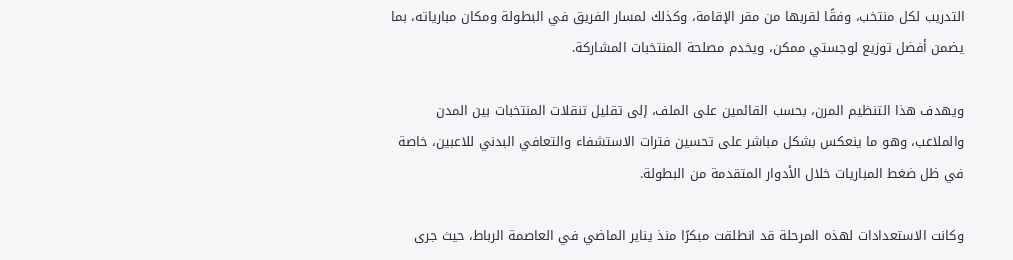التدريب لكل منتخب، وفقًا لقربها من مقر الإقامة، وكذلك لمسار الفريق في البطولة ومكان مبارياته، بما يضمن أفضل توزيع لوجستي ممكن، ويخدم مصلحة المنتخبات المشاركة.

ويهدف هذا التنظيم المرن، بحسب القائمين على الملف، إلى تقليل تنقلات المنتخبات بين المدن والملاعب، وهو ما ينعكس بشكل مباشر على تحسين فترات الاستشفاء والتعافي البدني للاعبين، خاصة في ظل ضغط المباريات خلال الأدوار المتقدمة من البطولة.

وكانت الاستعدادات لهذه المرحلة قد انطلقت مبكرًا منذ يناير الماضي في العاصمة الرباط، حيث جرى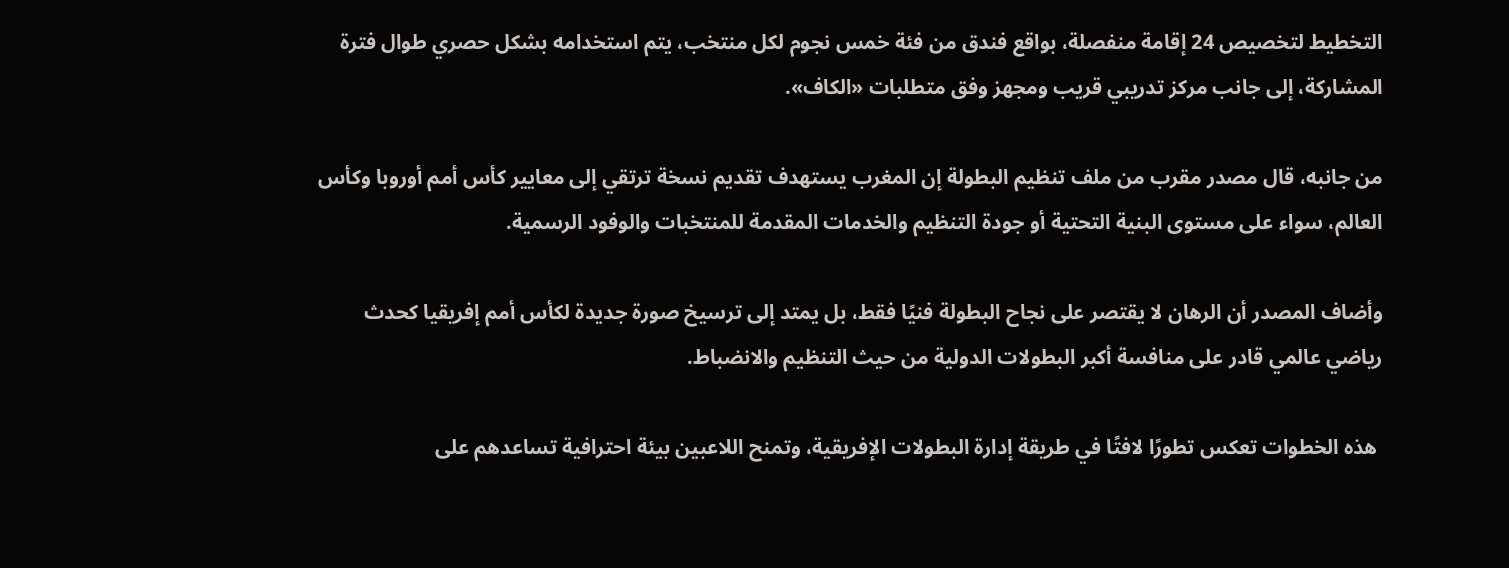التخطيط لتخصيص 24 إقامة منفصلة، بواقع فندق من فئة خمس نجوم لكل منتخب، يتم استخدامه بشكل حصري طوال فترة المشاركة، إلى جانب مركز تدريبي قريب ومجهز وفق متطلبات «الكاف».

من جانبه، قال مصدر مقرب من ملف تنظيم البطولة إن المغرب يستهدف تقديم نسخة ترتقي إلى معايير كأس أمم أوروبا وكأس العالم، سواء على مستوى البنية التحتية أو جودة التنظيم والخدمات المقدمة للمنتخبات والوفود الرسمية.

وأضاف المصدر أن الرهان لا يقتصر على نجاح البطولة فنيًا فقط، بل يمتد إلى ترسيخ صورة جديدة لكأس أمم إفريقيا كحدث رياضي عالمي قادر على منافسة أكبر البطولات الدولية من حيث التنظيم والانضباط.

 هذه الخطوات تعكس تطورًا لافتًا في طريقة إدارة البطولات الإفريقية، وتمنح اللاعبين بيئة احترافية تساعدهم على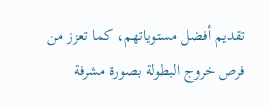تقديم أفضل مستوياتهم، كما تعزز من فرص خروج البطولة بصورة مشرفة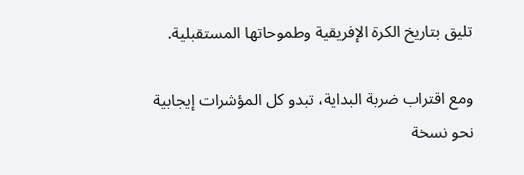تليق بتاريخ الكرة الإفريقية وطموحاتها المستقبلية.

ومع اقتراب ضربة البداية، تبدو كل المؤشرات إيجابية نحو نسخة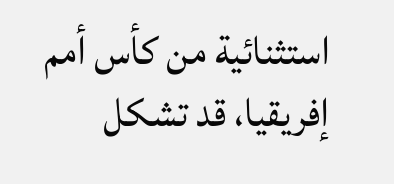استثنائية من كأس أمم إفريقيا، قد تشكل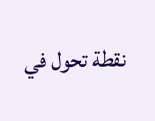نقطة تحول في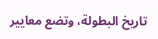تاريخ البطولة، وتضع معايير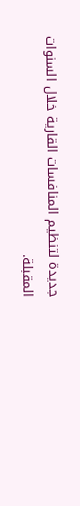جديدة لتنظيم المنافسات القارية خلال السنوات المقبلة.